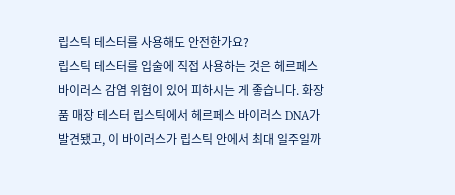립스틱 테스터를 사용해도 안전한가요?
립스틱 테스터를 입술에 직접 사용하는 것은 헤르페스 바이러스 감염 위험이 있어 피하시는 게 좋습니다. 화장품 매장 테스터 립스틱에서 헤르페스 바이러스 DNA가 발견됐고, 이 바이러스가 립스틱 안에서 최대 일주일까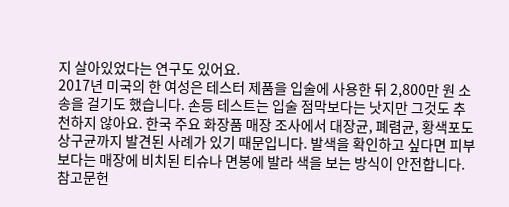지 살아있었다는 연구도 있어요.
2017년 미국의 한 여성은 테스터 제품을 입술에 사용한 뒤 2,800만 원 소송을 걸기도 했습니다. 손등 테스트는 입술 점막보다는 낫지만 그것도 추천하지 않아요. 한국 주요 화장품 매장 조사에서 대장균, 폐렴균, 황색포도상구균까지 발견된 사례가 있기 때문입니다. 발색을 확인하고 싶다면 피부보다는 매장에 비치된 티슈나 면봉에 발라 색을 보는 방식이 안전합니다.
참고문헌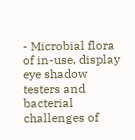- Microbial flora of in-use, display eye shadow testers and bacterial challenges of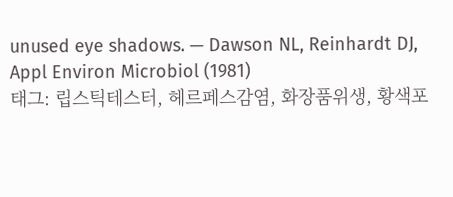unused eye shadows. — Dawson NL, Reinhardt DJ, Appl Environ Microbiol (1981)
태그: 립스틱테스터, 헤르페스감염, 화장품위생, 황색포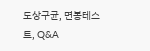도상구균, 면봉테스트, Q&A